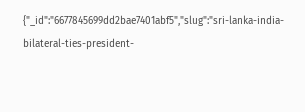{"_id":"6677845699dd2bae7401abf5","slug":"sri-lanka-india-bilateral-ties-president-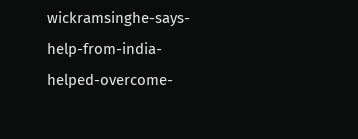wickramsinghe-says-help-from-india-helped-overcome-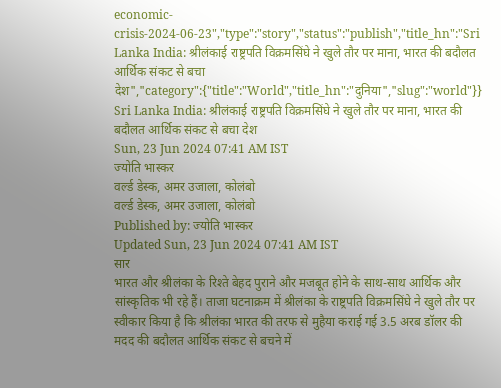economic-crisis-2024-06-23","type":"story","status":"publish","title_hn":"Sri Lanka India: श्रीलंकाई राष्ट्रपति विक्रमसिंघे ने खुले तौर पर माना, भारत की बदौलत आर्थिक संकट से बचा देश","category":{"title":"World","title_hn":"दुनिया","slug":"world"}}
Sri Lanka India: श्रीलंकाई राष्ट्रपति विक्रमसिंघे ने खुले तौर पर माना, भारत की बदौलत आर्थिक संकट से बचा देश
Sun, 23 Jun 2024 07:41 AM IST
ज्योति भास्कर
वर्ल्ड डेस्क, अमर उजाला, कोलंबो
वर्ल्ड डेस्क, अमर उजाला, कोलंबो
Published by: ज्योति भास्कर
Updated Sun, 23 Jun 2024 07:41 AM IST
सार
भारत और श्रीलंका के रिश्ते बेहद पुराने और मजबूत होने के साथ-साथ आर्थिक और सांस्कृतिक भी रहे हैं। ताजा घटनाक्रम में श्रीलंका के राष्ट्रपति विक्रमसिंघे ने खुले तौर पर स्वीकार किया है कि श्रीलंका भारत की तरफ से मुहैया कराई गई 3.5 अरब डॉलर की मदद की बदौलत आर्थिक संकट से बचने में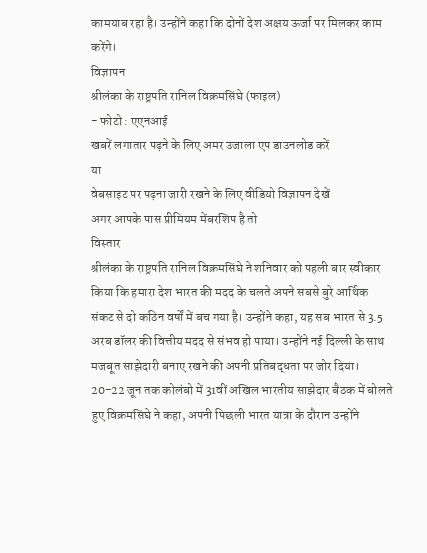कामयाब रहा है। उन्होंने कहा कि दोनों देश अक्षय ऊर्जा पर मिलकर काम करेंगे।
विज्ञापन
श्रीलंका के राष्ट्रपति रानिल विक्रमसिंघे (फाइल)
- फोटो : एएनआई
खबरें लगातार पढ़ने के लिए अमर उजाला एप डाउनलोड करें
या
वेबसाइट पर पढ़ना जारी रखने के लिए वीडियो विज्ञापन देखें
अगर आपके पास प्रीमियम मेंबरशिप है तो
विस्तार
श्रीलंका के राष्ट्रपति रानिल विक्रमसिंघे ने शनिवार को पहली बार स्वीकार किया कि हमारा देश भारत की मदद के चलते अपने सबसे बुरे आर्थिक संकट से दो कठिन वर्षों में बच गया है। उन्होंने कहा, यह सब भारत से 3.5 अरब डॉलर की वित्तीय मदद से संभव हो पाया। उन्होंने नई दिल्ली के साथ मजबूत साझेदारी बनाए रखने की अपनी प्रतिबद्धता पर जोर दिया।
20-22 जून तक कोलंबो में 31वीं अखिल भारतीय साझेदार बैठक में बोलते हुए विक्रमसिंघे ने कहा, अपनी पिछली भारत यात्रा के दौरान उन्होंने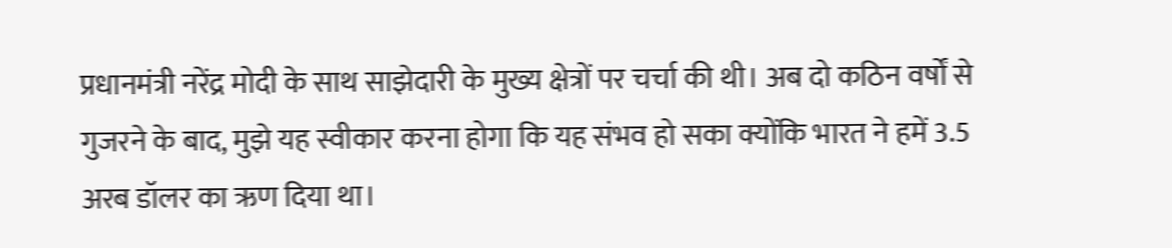प्रधानमंत्री नरेंद्र मोदी के साथ साझेदारी के मुख्य क्षेत्रों पर चर्चा की थी। अब दो कठिन वर्षों से गुजरने के बाद, मुझे यह स्वीकार करना होगा कि यह संभव हो सका क्योंकि भारत ने हमें 3.5 अरब डॉलर का ऋण दिया था।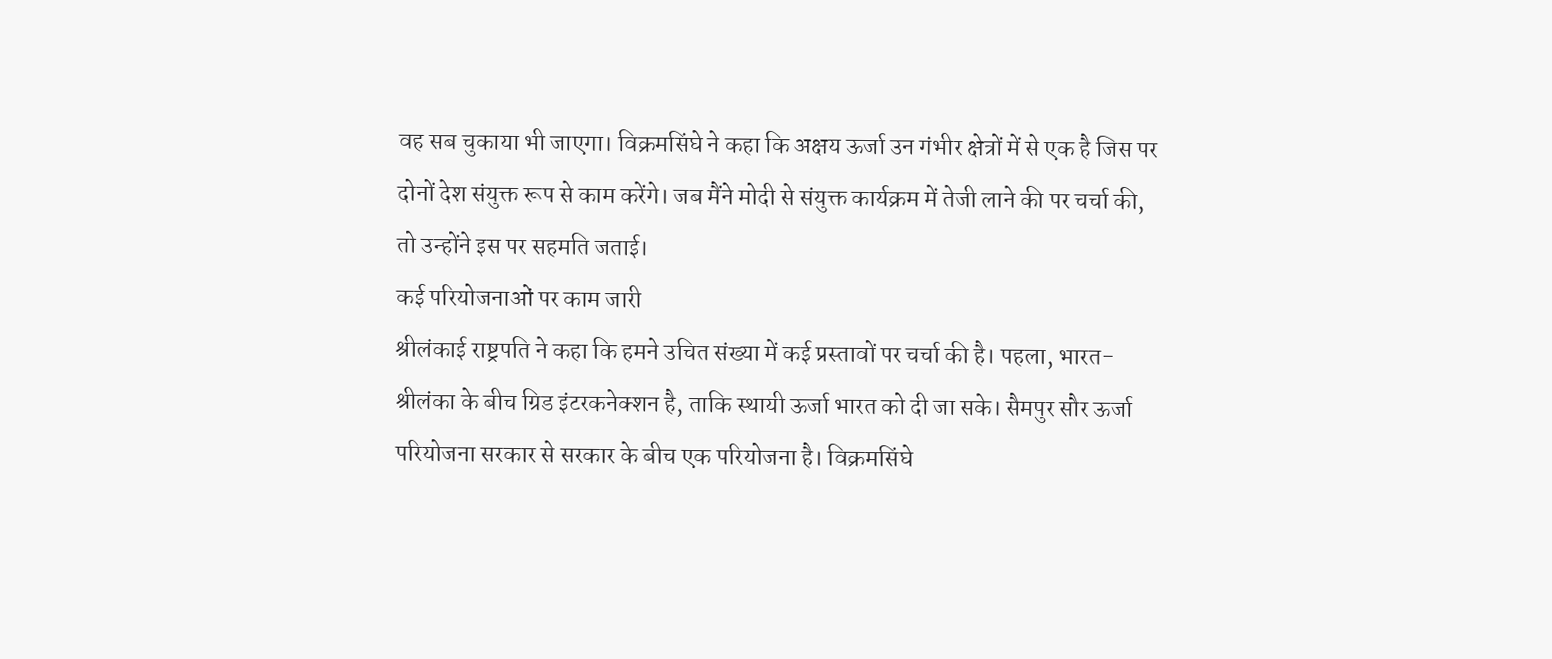वह सब चुकाया भी जाएगा। विक्रमसिंघे ने कहा कि अक्षय ऊर्जा उन गंभीर क्षेत्रों में से एक है जिस पर दोनों देश संयुक्त रूप से काम करेंगे। जब मैंने मोदी से संयुक्त कार्यक्रम में तेजी लाने की पर चर्चा की, तो उन्होंने इस पर सहमति जताई।
कई परियोजनाओं पर काम जारी
श्रीलंकाई राष्ट्रपति ने कहा कि हमने उचित संख्या में कई प्रस्तावों पर चर्चा की है। पहला, भारत-श्रीलंका के बीच ग्रिड इंटरकनेक्शन है, ताकि स्थायी ऊर्जा भारत को दी जा सके। सैमपुर सौर ऊर्जा परियोजना सरकार से सरकार के बीच एक परियोजना है। विक्रमसिंघे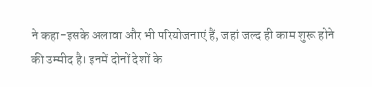ने कहा-इसके अलावा और भी परियोजनाएं हैं, जहां जल्द ही काम शुरू होने की उम्मीद है। इनमें दोनों देशों के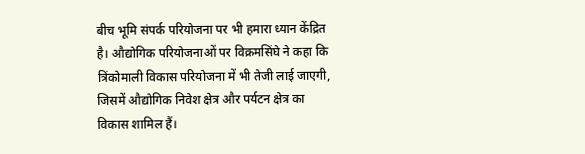बीच भूमि संपर्क परियोजना पर भी हमारा ध्यान केंद्रित है। औद्योगिक परियोजनाओं पर विक्रमसिंघे ने कहा कि त्रिंकोमाली विकास परियोजना में भी तेजी लाई जाएगी, जिसमें औद्योगिक निवेश क्षेत्र और पर्यटन क्षेत्र का विकास शामिल हैं।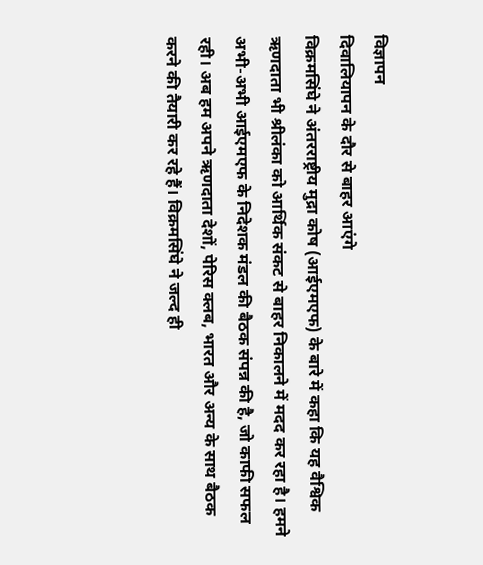विज्ञापन
दिवालियापन के दौर से बाहर आएंगे
विक्रमसिंघे ने अंतरराष्ट्रीय मुद्रा कोष (आईएमएफ) के बारे में कहा कि यह वैश्विक ऋणदाता भी श्रीलंका को आर्थिक संकट से बाहर निकालने में मदद कर रहा है। हमने अभी-अभी आईएमएफ के निदेशक मंडल की बैठक संपन्न की है, जो काफी सफल रही। अब हम अपने ऋणदाता देशों, पेरिस क्लब, भारत और अन्य के साथ बैठक करने की तैयारी कर रहे हैं। विक्रमसिंघे ने जल्द ही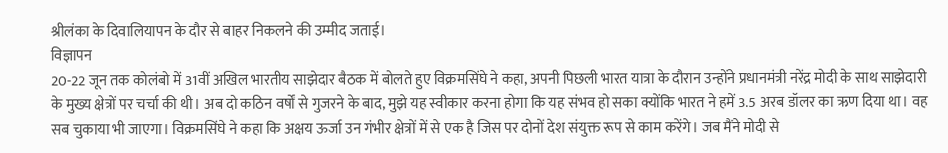श्रीलंका के दिवालियापन के दौर से बाहर निकलने की उम्मीद जताई।
विज्ञापन
20-22 जून तक कोलंबो में 31वीं अखिल भारतीय साझेदार बैठक में बोलते हुए विक्रमसिंघे ने कहा, अपनी पिछली भारत यात्रा के दौरान उन्होंने प्रधानमंत्री नरेंद्र मोदी के साथ साझेदारी के मुख्य क्षेत्रों पर चर्चा की थी। अब दो कठिन वर्षों से गुजरने के बाद, मुझे यह स्वीकार करना होगा कि यह संभव हो सका क्योंकि भारत ने हमें 3.5 अरब डॉलर का ऋण दिया था। वह सब चुकाया भी जाएगा। विक्रमसिंघे ने कहा कि अक्षय ऊर्जा उन गंभीर क्षेत्रों में से एक है जिस पर दोनों देश संयुक्त रूप से काम करेंगे। जब मैंने मोदी से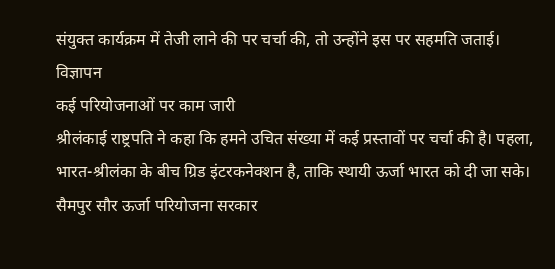संयुक्त कार्यक्रम में तेजी लाने की पर चर्चा की, तो उन्होंने इस पर सहमति जताई।
विज्ञापन
कई परियोजनाओं पर काम जारी
श्रीलंकाई राष्ट्रपति ने कहा कि हमने उचित संख्या में कई प्रस्तावों पर चर्चा की है। पहला, भारत-श्रीलंका के बीच ग्रिड इंटरकनेक्शन है, ताकि स्थायी ऊर्जा भारत को दी जा सके। सैमपुर सौर ऊर्जा परियोजना सरकार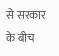से सरकार के बीच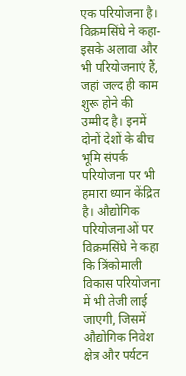एक परियोजना है। विक्रमसिंघे ने कहा-इसके अलावा और भी परियोजनाएं हैं, जहां जल्द ही काम शुरू होने की उम्मीद है। इनमें दोनों देशों के बीच भूमि संपर्क परियोजना पर भी हमारा ध्यान केंद्रित है। औद्योगिक परियोजनाओं पर विक्रमसिंघे ने कहा कि त्रिंकोमाली विकास परियोजना में भी तेजी लाई जाएगी, जिसमें औद्योगिक निवेश क्षेत्र और पर्यटन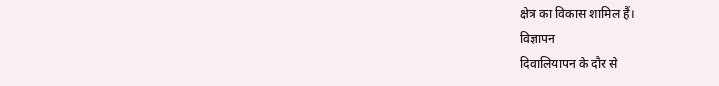क्षेत्र का विकास शामिल हैं।
विज्ञापन
दिवालियापन के दौर से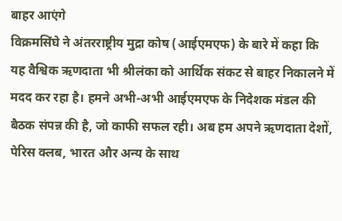बाहर आएंगे
विक्रमसिंघे ने अंतरराष्ट्रीय मुद्रा कोष (आईएमएफ) के बारे में कहा कि यह वैश्विक ऋणदाता भी श्रीलंका को आर्थिक संकट से बाहर निकालने में मदद कर रहा है। हमने अभी-अभी आईएमएफ के निदेशक मंडल की बैठक संपन्न की है, जो काफी सफल रही। अब हम अपने ऋणदाता देशों, पेरिस क्लब, भारत और अन्य के साथ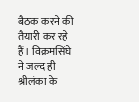बैठक करने की तैयारी कर रहे हैं। विक्रमसिंघे ने जल्द ही श्रीलंका के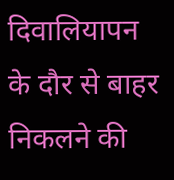दिवालियापन के दौर से बाहर निकलने की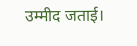उम्मीद जताई।